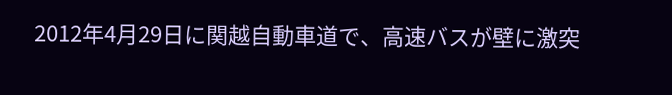2012年4月29日に関越自動車道で、高速バスが壁に激突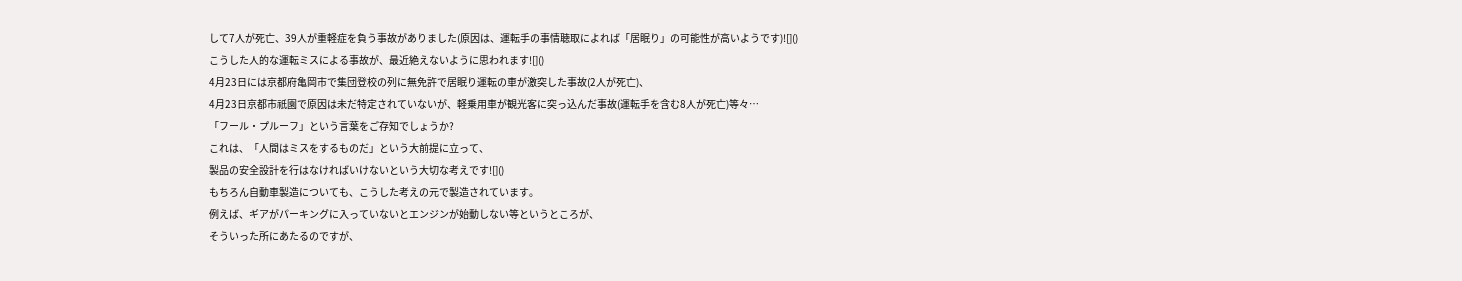して7人が死亡、39人が重軽症を負う事故がありました(原因は、運転手の事情聴取によれば「居眠り」の可能性が高いようです)![]()
こうした人的な運転ミスによる事故が、最近絶えないように思われます![]()
4月23日には京都府亀岡市で集団登校の列に無免許で居眠り運転の車が激突した事故(2人が死亡)、
4月23日京都市祇園で原因は未だ特定されていないが、軽乗用車が観光客に突っ込んだ事故(運転手を含む8人が死亡)等々…
「フール・プルーフ」という言葉をご存知でしょうか?
これは、「人間はミスをするものだ」という大前提に立って、
製品の安全設計を行はなければいけないという大切な考えです![]()
もちろん自動車製造についても、こうした考えの元で製造されています。
例えば、ギアがパーキングに入っていないとエンジンが始動しない等というところが、
そういった所にあたるのですが、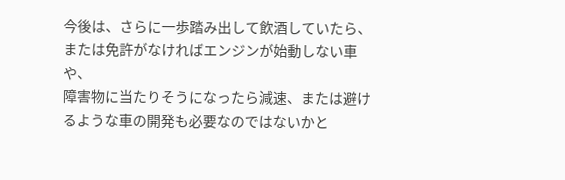今後は、さらに一歩踏み出して飲酒していたら、または免許がなければエンジンが始動しない車や、
障害物に当たりそうになったら減速、または避けるような車の開発も必要なのではないかと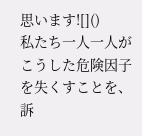思います![]()
私たち一人一人がこうした危険因子を失くすことを、
訴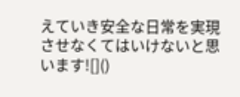えていき安全な日常を実現させなくてはいけないと思います![]()